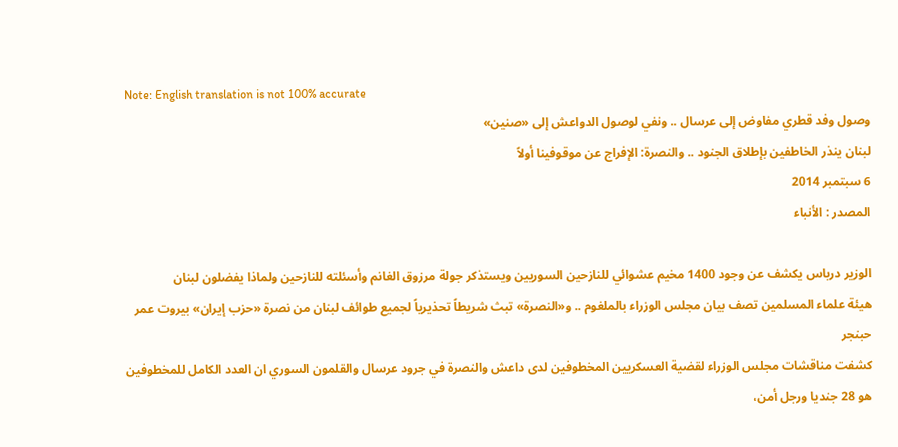Note: English translation is not 100% accurate
وصول وفد قطري مفاوض إلى عرسال .. ونفي لوصول الدواعش إلى «صنين»
لبنان ينذر الخاطفين بإطلاق الجنود .. والنصرة: الإفراج عن موقوفينا أولاً
6 سبتمبر 2014
المصدر : الأنباء

الوزير درباس يكشف عن وجود 1400 مخيم عشوائي للنازحين السوريين ويستذكر جولة مرزوق الغانم وأسئلته للنازحين ولماذا يفضلون لبنان
هيئة علماء المسلمين تصف بيان مجلس الوزراء بالملغوم .. و«النصرة» تبث شريطاً تحذيرياً لجميع طوائف لبنان من نصرة «حزب إيران» بيروت عمر حبنجر
كشفت مناقشات مجلس الوزراء لقضية العسكريين المخطوفين لدى داعش والنصرة في جرود عرسال والقلمون السوري ان العدد الكامل للمخطوفين هو 28 جنديا ورجل أمن،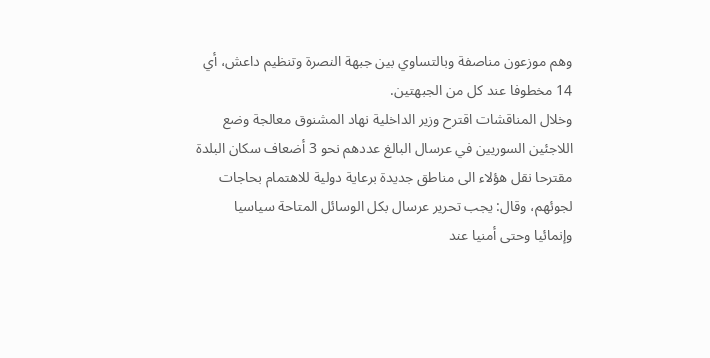وهم موزعون مناصفة وبالتساوي بين جبهة النصرة وتنظيم داعش، أي 14 مخطوفا عند كل من الجبهتين.
وخلال المناقشات اقترح وزير الداخلية نهاد المشنوق معالجة وضع اللاجئين السوريين في عرسال البالغ عددهم نحو 3 أضعاف سكان البلدة مقترحا نقل هؤلاء الى مناطق جديدة برعاية دولية للاهتمام بحاجات لجوئهم، وقال: يجب تحرير عرسال بكل الوسائل المتاحة سياسيا وإنمائيا وحتى أمنيا عند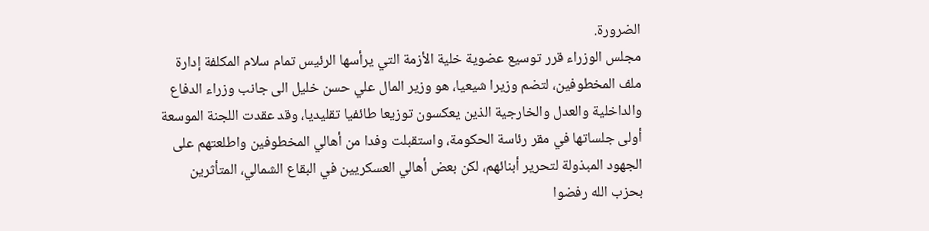الضرورة.
مجلس الوزراء قرر توسيع عضوية خلية الأزمة التي يرأسها الرئيس تمام سلام المكلفة إدارة ملف المخطوفين، لتضم وزيرا شيعيا، هو وزير المال علي حسن خليل الى جانب وزراء الدفاع والداخلية والعدل والخارجية الذين يعكسون توزيعا طائفيا تقليديا، وقد عقدت اللجنة الموسعة أولى جلساتها في مقر رئاسة الحكومة، واستقبلت وفدا من أهالي المخطوفين واطلعتهم على الجهود المبذولة لتحرير أبنائهم، لكن بعض أهالي العسكريين في البقاع الشمالي، المتأثرين بحزب الله رفضوا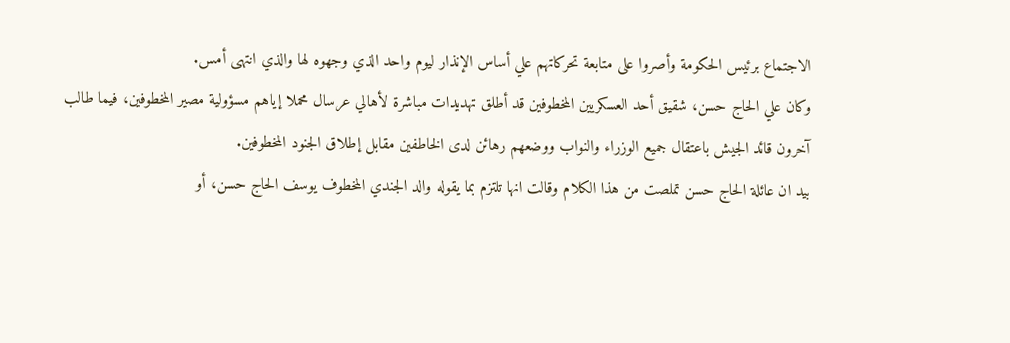الاجتماع برئيس الحكومة وأصروا على متابعة تحركاتهم علي أساس الإنذار ليوم واحد الذي وجهوه لها والذي انتهى أمس.
وكان علي الحاج حسن، شقيق أحد العسكريين المخطوفين قد أطلق تهديدات مباشرة لأهالي عرسال محملا إياهم مسؤولية مصير المخطوفين، فيما طالب آخرون قائد الجيش باعتقال جميع الوزراء والنواب ووضعهم رهائن لدى الخاطفين مقابل إطلاق الجنود المخطوفين.
بيد ان عائلة الحاج حسن تملصت من هذا الكلام وقالت انها تلتزم بما يقوله والد الجندي المخطوف يوسف الحاج حسن، أو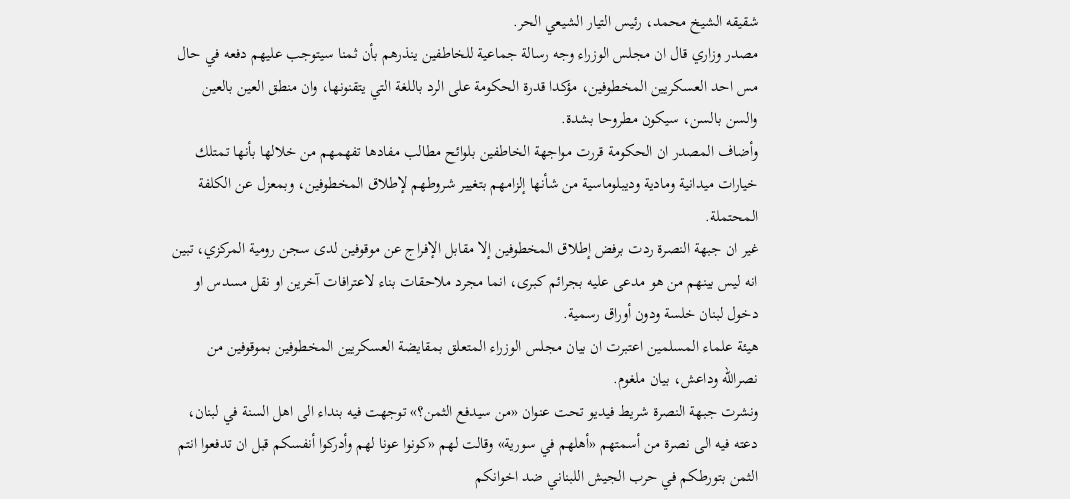شقيقه الشيخ محمد، رئيس التيار الشيعي الحر.
مصدر وزاري قال ان مجلس الوزراء وجه رسالة جماعية للخاطفين ينذرهم بأن ثمنا سيتوجب عليهم دفعه في حال مس احد العسكريين المخطوفين، مؤكدا قدرة الحكومة على الرد باللغة التي يتقنونها، وان منطق العين بالعين والسن بالسن، سيكون مطروحا بشدة.
وأضاف المصدر ان الحكومة قررت مواجهة الخاطفين بلوائح مطالب مفادها تفهمهم من خلالها بأنها تمتلك خيارات ميدانية ومادية وديبلوماسية من شأنها إلزامهم بتغيير شروطهم لإطلاق المخطوفين، وبمعزل عن الكلفة المحتملة.
غير ان جبهة النصرة ردت برفض إطلاق المخطوفين إلا مقابل الإفراج عن موقوفين لدى سجن رومية المركزي، تبين انه ليس بينهم من هو مدعى عليه بجرائم كبرى، انما مجرد ملاحقات بناء لاعترافات آخرين او نقل مسدس او دخول لبنان خلسة ودون أوراق رسمية.
هيئة علماء المسلمين اعتبرت ان بيان مجلس الوزراء المتعلق بمقايضة العسكريين المخطوفين بموقوفين من نصرالله وداعش، بيان ملغوم.
ونشرت جبهة النصرة شريط فيديو تحت عنوان «من سيدفع الثمن؟» توجهت فيه بنداء الى اهل السنة في لبنان، دعته فيه الى نصرة من أسمتهم «أهلهم في سورية» وقالت لهم «كونوا عونا لهم وأدركوا أنفسكم قبل ان تدفعوا انتم الثمن بتورطكم في حرب الجيش اللبناني ضد اخوانكم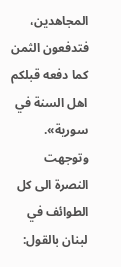المجاهدين، فتدفعون الثمن كما دفعه قبلكم اهل السنة في سورية».
وتوجهت النصرة الى كل الطوائف في لبنان بالقول: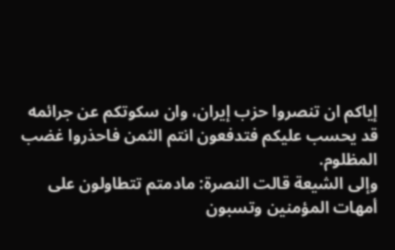إياكم ان تنصروا حزب إيران، وان سكوتكم عن جرائمه قد يحسب عليكم فتدفعون انتم الثمن فاحذروا غضب المظلوم.
وإلى الشيعة قالت النصرة: مادمتم تتطاولون على أمهات المؤمنين وتسبون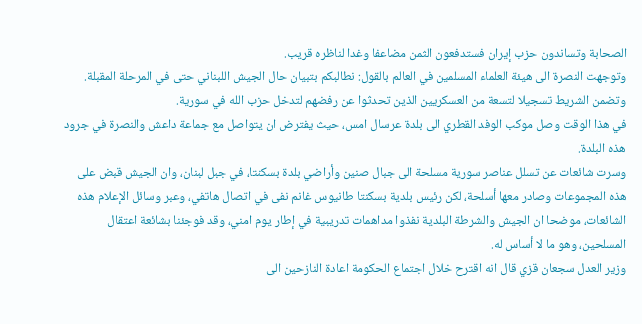الصحابة وتساندون حزب إيران فستدفعون الثمن مضاعفا وغدا لناظره قريب.
وتوجهت النصرة الى هيئة العلماء المسلمين في العالم بالقول: نطالبكم بتبيان حال الجيش اللبناني حتى في المرحلة المقبلة.
وتضمن الشريط تسجيلا لتسعة من العسكريين الذين تحدثوا عن رفضهم لتدخل حزب الله في سورية.
في هذا الوقت وصل موكب الوفد القطري الى بلدة عرسال امس، حيث يفترض ان يتواصل مع جماعة داعش والنصرة في جرود هذه البلدة.
وسرت شائعات عن تسلل عناصر سورية مسلحة الى جبال صنين وأراضي بلدة بسكنتا، في جبل لبنان، وان الجيش قبض على هذه المجموعات وصادر معها أسلحة، لكن رئيس بلدية بسكنتا طانيوس غانم نفى في اتصال هاتفي، وعبر وسائل الإعلام هذه الشائعات، موضحا ان الجيش والشرطة البلدية نفذوا مداهمات تدريبية في إطار يوم امني، وقد فوجئنا بشائعة اعتقال المسلحين، وهو ما لا أساس له.
وزير العدل سجعان قزي قال انه اقترح خلال اجتماع الحكومة اعادة النازحين الى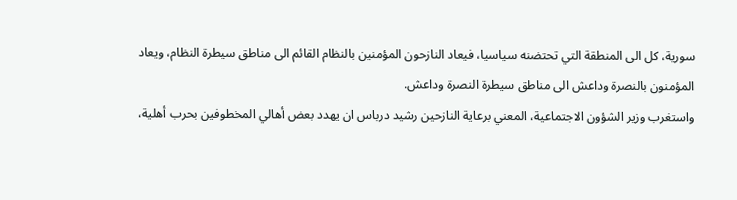سورية، كل الى المنطقة التي تحتضنه سياسيا، فيعاد النازحون المؤمنين بالنظام القائم الى مناطق سيطرة النظام، ويعاد المؤمنون بالنصرة وداعش الى مناطق سيطرة النصرة وداعش.
واستغرب وزير الشؤون الاجتماعية، المعني برعاية النازحين رشيد درباس ان يهدد بعض أهالي المخطوفين بحرب أهلية،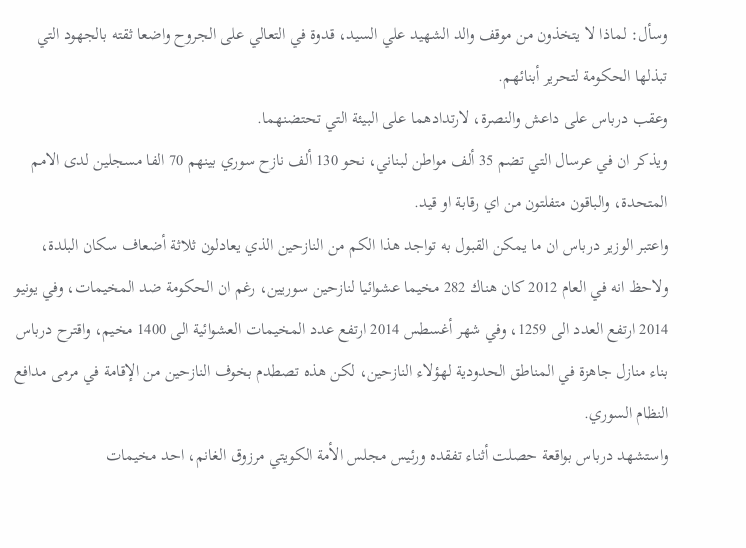وسأل: لماذا لا يتخذون من موقف والد الشهيد علي السيد، قدوة في التعالي على الجروح واضعا ثقته بالجهود التي تبذلها الحكومة لتحرير أبنائهم.
وعقب درباس على داعش والنصرة، لارتدادهما على البيئة التي تحتضنهما.
ويذكر ان في عرسال التي تضم 35 ألف مواطن لبناني، نحو 130 ألف نازح سوري بينهم 70 الفا مسجلين لدى الامم المتحدة، والباقون متفلتون من اي رقابة او قيد.
واعتبر الوزير درباس ان ما يمكن القبول به تواجد هذا الكم من النازحين الذي يعادلون ثلاثة أضعاف سكان البلدة، ولاحظ انه في العام 2012 كان هناك 282 مخيما عشوائيا لنازحين سوريين، رغم ان الحكومة ضد المخيمات، وفي يونيو 2014 ارتفع العدد الى 1259، وفي شهر أغسطس 2014 ارتفع عدد المخيمات العشوائية الى 1400 مخيم، واقترح درباس بناء منازل جاهزة في المناطق الحدودية لهؤلاء النازحين، لكن هذه تصطدم بخوف النازحين من الإقامة في مرمى مدافع النظام السوري.
واستشهد درباس بواقعة حصلت أثناء تفقده ورئيس مجلس الأمة الكويتي مرزوق الغانم، احد مخيمات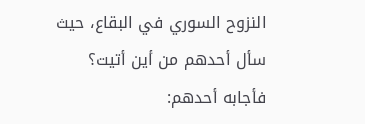النزوح السوري في البقاع، حيث سأل أحدهم من أين أتيت؟ فأجابه أحدهم: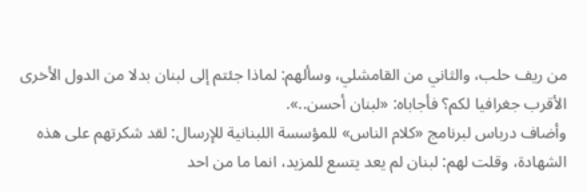من ريف حلب، والثاني من القامشلي، وسألهم: لماذا جئتم إلى لبنان بدلا من الدول الأخرى الأقرب جغرافيا لكم؟ فأجاباه: «لبنان أحسن..».
وأضاف درباس لبرنامج «كلام الناس» للمؤسسة اللبنانية للإرسال: لقد شكرتهم على هذه الشهادة، وقلت لهم: لبنان لم يعد يتسع للمزيد، انما ما من احد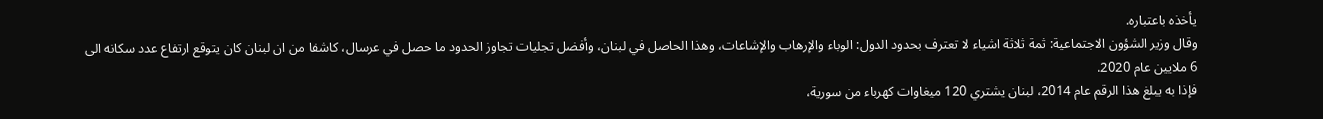يأخذه باعتباره.
وقال وزير الشؤون الاجتماعية: ثمة ثلاثة اشياء لا تعترف بحدود الدول: الوباء والإرهاب والإشاعات، وهذا الحاصل في لبنان، وأفضل تجليات تجاوز الحدود ما حصل في عرسال، كاشفا من ان لبنان كان يتوقع ارتفاع عدد سكانه الى 6 ملايين عام 2020.
فإذا به يبلغ هذا الرقم عام 2014، لبنان يشتري 120 ميغاوات كهرباء من سورية،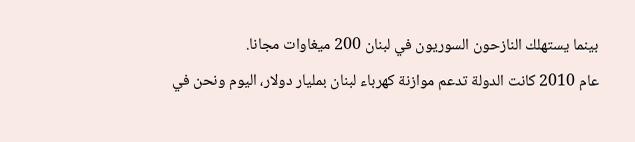بينما يستهلك النازحون السوريون في لبنان 200 ميغاوات مجانا.
عام 2010 كانت الدولة تدعم موازنة كهرباء لبنان بمليار دولار، اليوم ونحن في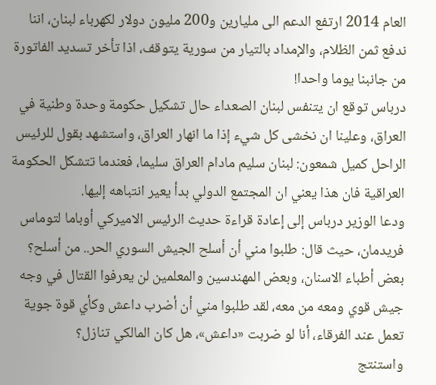العام 2014 ارتفع الدعم الى مليارين و200 مليون دولار لكهرباء لبنان، اننا ندفع ثمن الظلام، والإمداد بالتيار من سورية يتوقف، اذا تأخر تسديد الفاتورة من جانبنا يوما واحدا!
درباس توقع ان يتنفس لبنان الصعداء حال تشكيل حكومة وحدة وطنية في العراق، وعلينا ان نخشى كل شيء إذا ما انهار العراق، واستشهد بقول للرئيس الراحل كميل شمعون: لبنان سليم مادام العراق سليما، فعندما تتشكل الحكومة العراقية فان هذا يعني ان المجتمع الدولي بدأ يعير انتباهه إليها.
ودعا الوزير درباس إلى إعادة قراءة حديث الرئيس الاميركي أوباما لتوماس فريدمان، حيث قال: طلبوا مني أن أسلح الجيش السوري الحر.. من أسلح؟ بعض أطباء الاسنان، وبعض المهندسين والمعلمين لن يعرفوا القتال في وجه جيش قوي ومعه من معه، لقد طلبوا مني أن أضرب داعش وكأي قوة جوية تعمل عند الفرقاء، أنا لو ضربت «داعش»، هل كان المالكي تنازل؟
واستنتج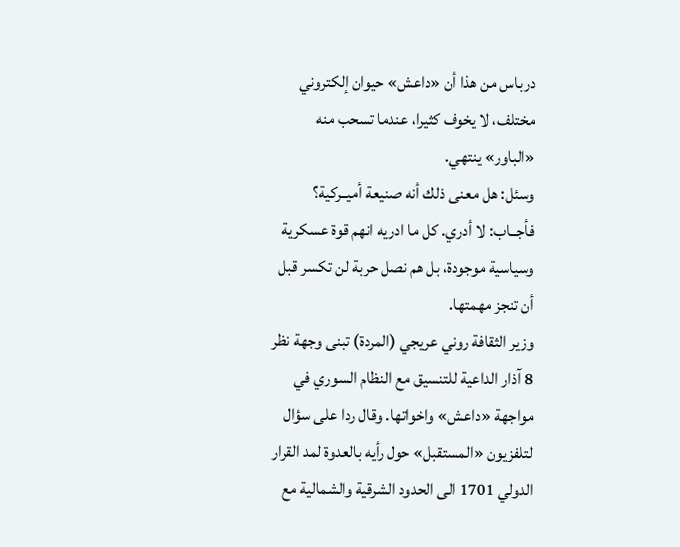درباس من هذا أن «داعش» حيوان إلكتروني مختلف، لا يخوف كثيرا، عندما تسحب منه «الباور» ينتهي.
وسئل: هل معنى ذلك أنه صنيعة أميــركية؟ فأجــاب: لا أدري. كل ما ادريه انهم قوة عسكرية وسياسية موجودة، بل هم نصل حربة لن تكسر قبل أن تنجز مهمتها.
وزير الثقافة روني عريجي (المردة) تبنى وجهة نظر 8 آذار الداعية للتنسيق مع النظام السوري في مواجهة «داعش» واخواتها. وقال ردا على سؤال لتلفزيون «المستقبل» حول رأيه بالعدوة لمد القرار الدولي 1701 الى الحدود الشرقية والشمالية مع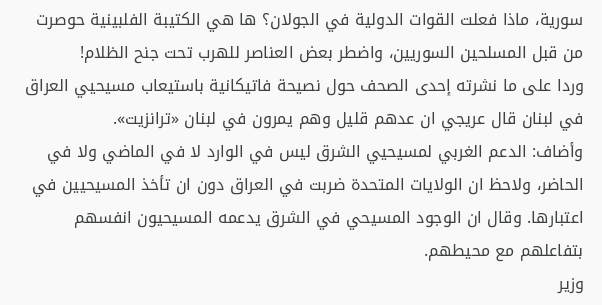سورية، ماذا فعلت القوات الدولية في الجولان؟ ها هي الكتيبة الفلبينية حوصرت من قبل المسلحين السوريين، واضطر بعض العناصر للهرب تحت جنح الظلام!
وردا على ما نشرته إحدى الصحف حول نصيحة فاتيكانية باستيعاب مسيحيي العراق في لبنان قال عريجي ان عدهم قليل وهم يمرون في لبنان «ترانزيت».
وأضاف: الدعم الغربي لمسيحيي الشرق ليس في الوارد لا في الماضي ولا في الحاضر، ولاحظ ان الولايات المتحدة ضربت في العراق دون ان تأخذ المسيحيين في اعتبارها. وقال ان الوجود المسيحي في الشرق يدعمه المسيحيون انفسهم بتفاعلهم مع محيطهم.
وزير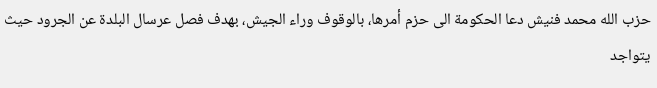حزب الله محمد فنيش دعا الحكومة الى حزم أمرها، بالوقوف وراء الجيش، بهدف فصل عرسال البلدة عن الجرود حيث يتواجد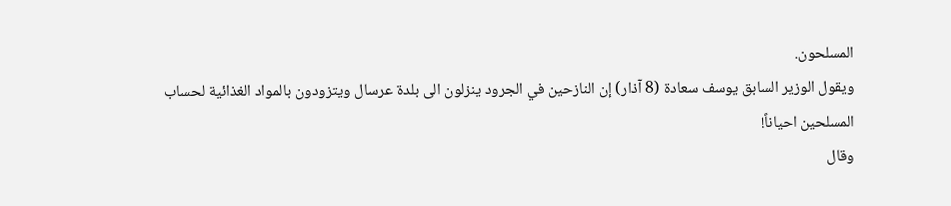المسلحون.
ويقول الوزير السابق يوسف سعادة (8 آذار) إن النازحين في الجرود ينزلون الى بلدة عرسال ويتزودون بالمواد الغذائية لحساب المسلحين احياناً!
وقال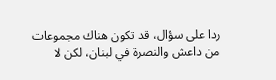ردا على سؤال، قد تكون هناك مجموعات من داعش والنصرة في لبنان، لكن لا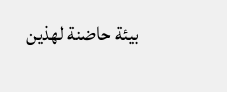بيئة حاضنة لهذين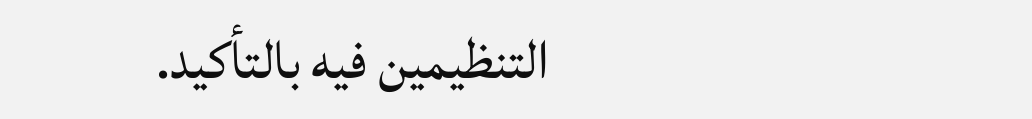التنظيمين فيه بالتأكيد.